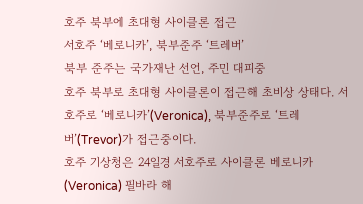호주 북부에 초대형 사이클론 접근
서호주 ‘베로니카’, 북부준주 ‘트레버’
북부 준주는 국가재난 선언, 주민 대피중
호주 북부로 초대형 사이클론이 접근해 초비상 상태다. 서호주로 ‘베로니카’(Veronica), 북부준주로 ‘트레버’(Trevor)가 접근중이다.
호주 기상청은 24일경 서호주로 사이클론 베로니카(Veronica) 필바라 해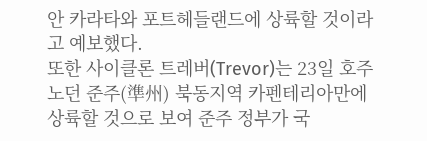안 카라타와 포트헤들랜드에 상륙할 것이라고 예보했다.
또한 사이클론 트레버(Trevor)는 23일 호주 노던 준주(準州) 북동지역 카펜테리아만에 상륙할 것으로 보여 준주 정부가 국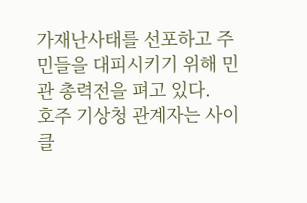가재난사태를 선포하고 주민들을 대피시키기 위해 민관 총력전을 펴고 있다.
호주 기상청 관계자는 사이클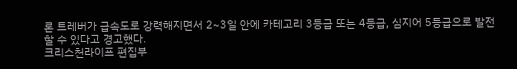론 트레버가 급속도로 강력해지면서 2~3일 안에 카테고리 3등급 또는 4등급, 심지어 5등급으로 발전할 수 있다고 경고했다.
크리스천라이프 편집부